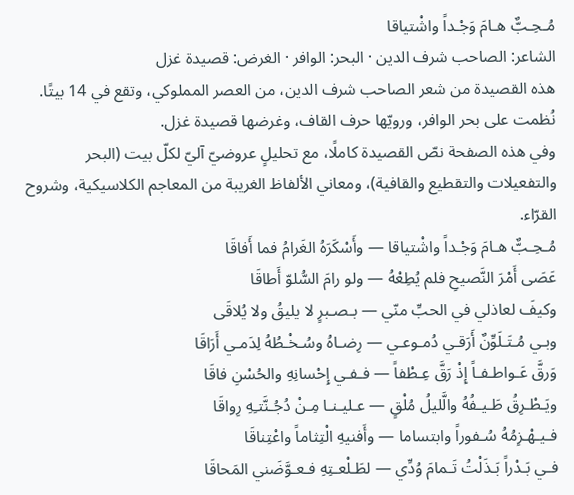مُـحِـبٌّ هـامَ وَجْـداً واشْتياقا
الشاعر: الصاحب شرف الدين · البحر: الوافر · الغرض: قصيدة غزل
هذه القصيدة من شعر الصاحب شرف الدين، من العصر المملوكي، وتقع في 14 بيتًا. نُظمت على بحر الوافر، ورويّها حرف القاف، وغرضها قصيدة غزل.
وفي هذه الصفحة نصّ القصيدة كاملًا، مع تحليلٍ عروضيّ آليّ لكلّ بيت (البحر والتفعيلات والتقطيع والقافية)، ومعاني الألفاظ الغريبة من المعاجم الكلاسيكية، وشروح القرّاء.
مُـحِـبٌّ هـامَ وَجْـداً واشْتياقا — وأَسْكَرَهُ الغَرامُ فما أَفاقَا
عَصَى أَمْرَ النَّصيحِ فلم يُطِعْهُ — ولو رامَ السُّلوّ أَطاقَا
وكيفَ لعاذلي في الحبِّ منّي — بـصـبرٍ لا يليقُ ولا يُلاقَى
وبـي مُـتَـلَوِّنٌ أَرَقـي دُمـوعـي — رِضـاهُ وسُـخْـطُهُ لِدَمـي أَرَاقَا
وَرقَّ عَـواطـفـاً إِذْ رَقَّ عِـطْفاً — فـفـي إِحْسانِهِ والحُسْنِ فاقَا
ويَـطْـرِقُ طَـيـفُهُ والَّليلُ مُلْقٍ — عـليـنـا مِـنْ دُجُـنَّتـِهِ رِواقَا
فـيـهْـزِمُهُ سُـفوراً وابتساما — وأَفنيهِ الْتِثاماً واعْتِناقَا
فـي بَـدْراً بَـذَلْتُ تَـمامَ وُدِّي — لطَـلْعـتِهِ فـعـوَّضَني المَحاقَا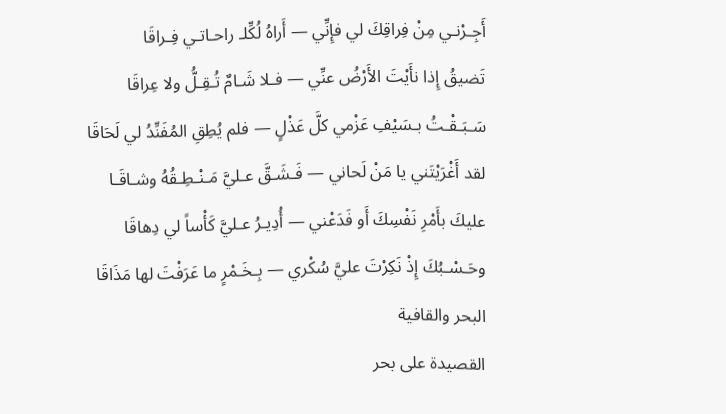أَجِـرْنـي مِنْ فِراقِكَ لي فإِنِّي — أَراهُ لُكِّلـ راحـاتـي فِـراقَا
تَضيقُ إِذا نأَيْتَ الأَرْضُ عنِّي — فـلا شَـامٌ تُـقِـلُّ ولا عِراقَا
سَـبَـقْـتُ بـسَيْفِ عَزْمي كلَّ عَذْلٍ — فلم يُطِقِ المُفَنِّدُ لي لَحَاقَا
لقد أَغْرَيْتَني يا مَنْ لَحاني — فَـشَـقَّ عـليَّ مَـنْـطِـقُهُ وشـاقَـا
عليكَ بأَمْرِ نَفْسِكَ أَو فَدَعْني — أُدِيـرُ عـليَّ كَأْساً لي دِهاقَا
وحَـسْـبُكَ إِذْ نَكِرْتَ عليَّ سُكْري — بِـخَـمْرٍ ما عَرَفْتَ لها مَذَاقَا
البحر والقافية
القصيدة على بحر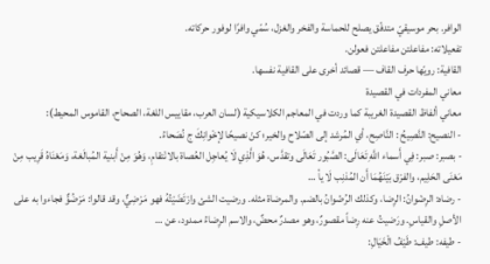الوافر. بحر موسيقيّ متدفّق يصلح للحماسة والفخر والغزل، سُمّي وافرًا لوفور حركاته.
تفعيلاته: مفاعلتن مفاعلتن فعولن.
القافية: رويّها حرف القاف — قصائد أخرى على القافية نفسها.
معاني المفردات في القصيدة
معاني ألفاظ القصيدة الغريبة كما وردت في المعاجم الكلاسيكية (لسان العرب، مقاييس اللغة، الصحاح، القاموس المحيط):
- النصيح: النَّصِيحُ : النَّاصِح، أي المُرشد إلى الصّلاح والخير؛ كنْ نصيحًا لإخْوانِكَ ج نُصَحاءُ.
- بصبر: صبر: فِي أَسماء اللَّهِ تَعَالَى: الصَّبُور تَعَالَى وتقدَّس، هُوَ الَّذِي لَا يُعاجِل العُصاة بالانْتقامِ، وَهُوَ مِنْ أَبنية المُبالَغة، وَمَعْنَاهُ قَرِيب مِنْ مَعْنَى الحَلِيم، والفرْق بَيْنَهُمَا أَن المُذنِب لَا يأ …
- رضاه: الرِضْوانُ: الرِضا، وكذلك الرُضْوانُ بالضم. والمرضاة مثله. ورضيت الشئ وارْتَضَيْتُهُ فهو مَرْضِيٌّ، وقد قالوا: مَرْضُوٌّ فجاءوا به على الأصلِ والقياسِ. ورَضيتُ عنه رِضاً مقصورٌ، وهو مصدرٌ محضٌ، والاسم الرِضاءُ ممدود، عن …
- طيفه: طيف: طَيْفُ الْخَيَالِ: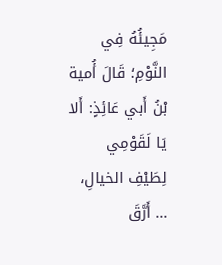مَجِيئُهُ فِي النَّوْمِ؛ قَالَ أُمية بْنُ أَبي عَائِذٍ: أَلا يَا لَقَوْمِي لِطَيْفِ الخيالِ، ... أَرَّقَ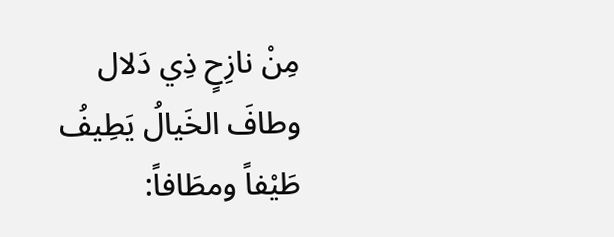مِنْ نازِحٍ ذِي دَلال وطافَ الخَيالُ يَطِيفُ طَيْفاً ومطَافاً: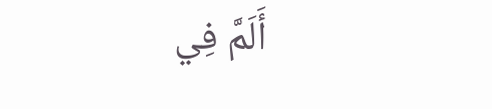أَلَمَّ فِي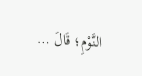النَّوْمِ؛ قَالَ …